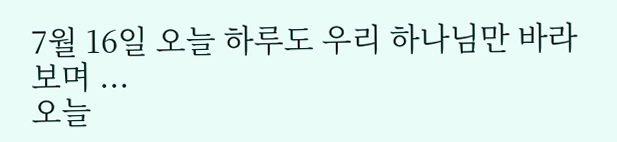7월 16일 오늘 하루도 우리 하나님만 바라보며 ...
오늘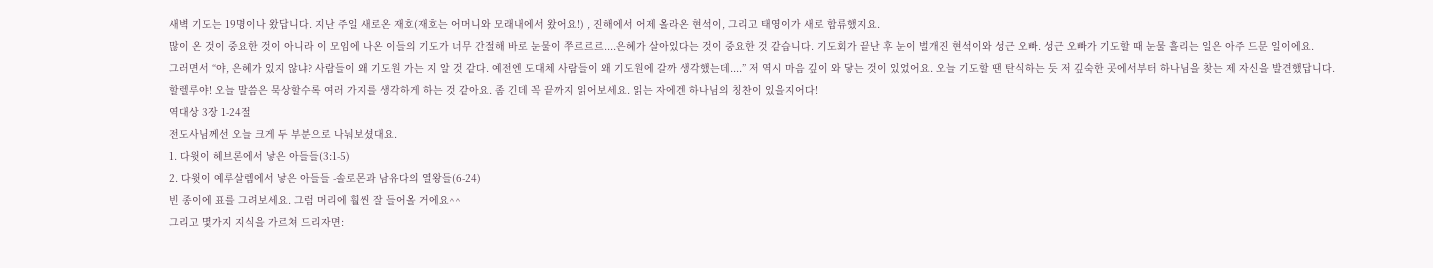새벽 기도는 19명이나 왔답니다. 지난 주일 새로온 재호(재호는 어머니와 모래내에서 왔어요!) , 진해에서 어제 올라온 현석이, 그리고 태영이가 새로 합류했지요.
많이 온 것이 중요한 것이 아니라 이 모임에 나온 이들의 기도가 너무 간절해 바로 눈물이 쭈르르르....은혜가 살아있다는 것이 중요한 것 같습니다. 기도회가 끝난 후 눈이 벌개진 현석이와 성근 오빠. 성근 오빠가 기도할 때 눈물 흘리는 일은 아주 드문 일이에요.
그러면서 “야, 은혜가 있지 않냐? 사람들이 왜 기도원 가는 지 알 것 같다. 예전엔 도대체 사람들이 왜 기도원에 갈까 생각했는데....” 저 역시 마음 깊이 와 닿는 것이 있었어요. 오늘 기도할 땐 탄식하는 듯 저 깊숙한 곳에서부터 하나님을 찾는 제 자신을 발견했답니다.
할렐루야! 오늘 말씀은 묵상할수록 여러 가지를 생각하게 하는 것 같아요. 좀 긴데 꼭 끝까지 읽어보세요. 읽는 자에겐 하나님의 칭찬이 있을지어다!
역대상 3장 1-24절
전도사님께선 오늘 크게 두 부분으로 나눠보셨대요.
1. 다윗이 헤브론에서 낳은 아들들(3:1-5)
2. 다윗이 예루살렘에서 낳은 아들들 -솔로몬과 남유다의 열왕들(6-24)
빈 종이에 표를 그려보세요. 그럼 머리에 훨씬 잘 들어올 거에요^^
그리고 몇가지 지식을 가르쳐 드리자면: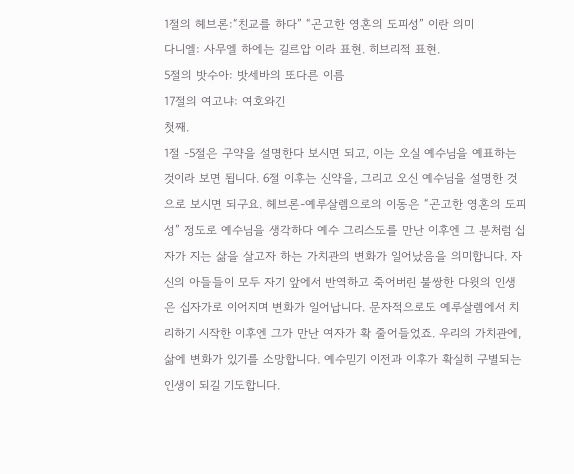1절의 헤브론:“친교를 하다” “곤고한 영혼의 도피성” 이란 의미
다니엘: 사무엘 하에는 길르압 이라 표현. 히브리적 표현.
5절의 밧수아: 밧세바의 또다른 이름
17절의 여고냐: 여호와긴
첫째.
1절 -5절은 구약을 설명한다 보시면 되고, 이는 오실 예수님을 예표하는 것이라 보면 됩니다. 6절 이후는 신약을, 그리고 오신 예수님을 설명한 것으로 보시면 되구요. 헤브론-예루살렘으로의 이동은 “곤고한 영혼의 도피성” 정도로 예수님을 생각하다 예수 그리스도를 만난 이후엔 그 분처럼 십자가 지는 삶을 살고자 하는 가치관의 변화가 일어났음을 의미합니다. 자신의 아들들이 모두 자기 앞에서 반역하고 죽어버린 불쌍한 다윗의 인생은 십자가로 이어지며 변화가 일어납니다. 문자적으로도 예루살렘에서 치리하기 시작한 이후엔 그가 만난 여자가 확 줄어들었죠. 우리의 가치관에, 삶에 변화가 있기를 소망합니다. 예수믿기 이전과 이후가 확실히 구별되는 인생이 되길 기도합니다.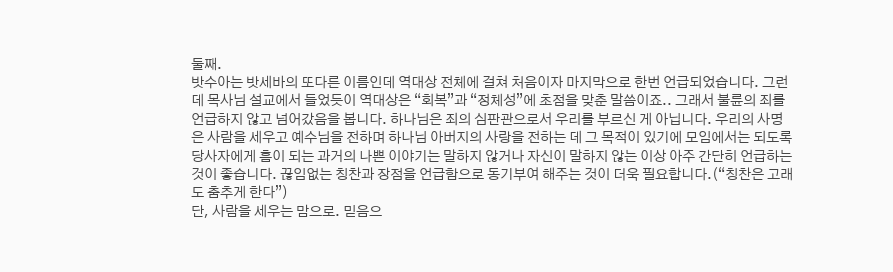둘째.
밧수아는 밧세바의 또다른 이름인데 역대상 전체에 걸쳐 처음이자 마지막으로 한번 언급되었습니다. 그런데 목사님 설교에서 들었듯이 역대상은 “회복”과 “정체성”에 초점을 맞춘 말씀이죠.. 그래서 불륜의 죄를 언급하지 않고 넘어갔음을 봅니다. 하나님은 죄의 심판관으로서 우리를 부르신 게 아닙니다. 우리의 사명은 사람을 세우고 예수님을 전하며 하나님 아버지의 사랑을 전하는 데 그 목적이 있기에 모임에서는 되도록 당사자에게 흠이 되는 과거의 나쁜 이야기는 말하지 않거나 자신이 말하지 않는 이상 아주 간단히 언급하는 것이 좋습니다. 끊임없는 칭찬과 장점을 언급함으로 동기부여 해주는 것이 더욱 필요합니다.(“칭찬은 고래도 춤추게 한다”)
단, 사람을 세우는 맘으로. 믿음으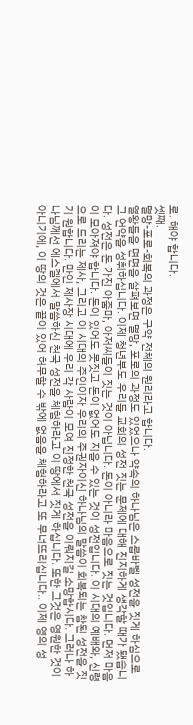로. 해야 합니다.
셋째.
멸망-포로-회복의 과정은 구약 전체의 원리라고 합니다.
열왕들을 면면을 살펴보면 멸망, 포로의 과정도 있었으나 약속의 하나님은 스룹바벨 성전을 짓게 하심으로 그 언약을 성취하십니다. 이제 청년부도 우리들 교회의 성전 짓는 문제에 대해 진지하게 생각할 때가 됐습니다. 성전은 돈 가진 아줌마, 아저씨들이 짓는 것이 아닙니다. 돈이 아니라 마음으로 짓는 것입니다. 먼저 마음이 모아져야 합니다. 돈이 있어도 못짓고 돈이 없어도 지을 수 있는 것이 성전입니다. 이 시대의 예배와, 신령으로 드리는 제사, 그리고 이 시대의 주인이자 우리의 주권자이신 하나님의 말씀이 회복되는 참된 성전을 짓기 원합니다. 만인 제사장 시대에 우리 각 사람이 모여 진정한 천국 성전을 이뤄지길 소망합시다. 그러나 하나님께선 에스겔에서 말씀하신 천국 성전을 체험하라고 이 땅에서 짓게 하십니다. 또한 그것은 영원한 것이 아니기에, 이 땅의 것은 끝이 있어 허무할 수 밖에 없음을 체험하라고 또 무너뜨리십니다.. 이제 영의 성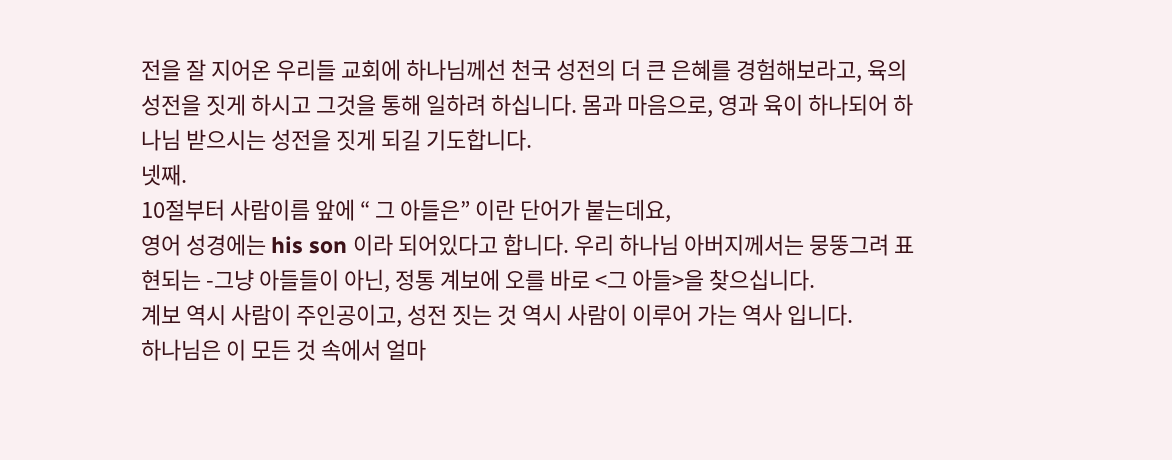전을 잘 지어온 우리들 교회에 하나님께선 천국 성전의 더 큰 은혜를 경험해보라고, 육의 성전을 짓게 하시고 그것을 통해 일하려 하십니다. 몸과 마음으로, 영과 육이 하나되어 하나님 받으시는 성전을 짓게 되길 기도합니다.
넷째.
10절부터 사람이름 앞에 “ 그 아들은” 이란 단어가 붙는데요,
영어 성경에는 his son 이라 되어있다고 합니다. 우리 하나님 아버지께서는 뭉뚱그려 표현되는 -그냥 아들들이 아닌, 정통 계보에 오를 바로 <그 아들>을 찾으십니다.
계보 역시 사람이 주인공이고, 성전 짓는 것 역시 사람이 이루어 가는 역사 입니다.
하나님은 이 모든 것 속에서 얼마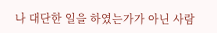나 대단한 일을 하였는가가 아닌 사람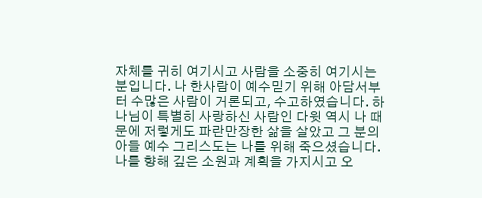자체를 귀히 여기시고 사람을 소중히 여기시는 분입니다. 나 한사람이 예수믿기 위해 아담서부터 수많은 사람이 거론되고, 수고하였습니다. 하나님이 특별히 사랑하신 사람인 다윗 역시 나 때문에 저렇게도 파란만장한 삶을 살았고 그 분의 아들 예수 그리스도는 나를 위해 죽으셨습니다.
나를 향해 깊은 소원과 계획을 가지시고 오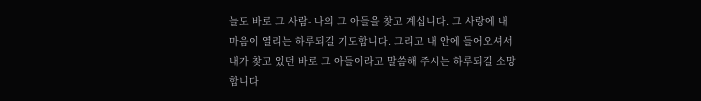늘도 바로 그 사람- 나의 그 아들을 찾고 계십니다. 그 사랑에 내 마음이 열리는 하루되길 기도합니다. 그리고 내 안에 들어오셔서
내가 찾고 있던 바로 그 아들이라고 말씀해 주시는 하루되길 소망합니다